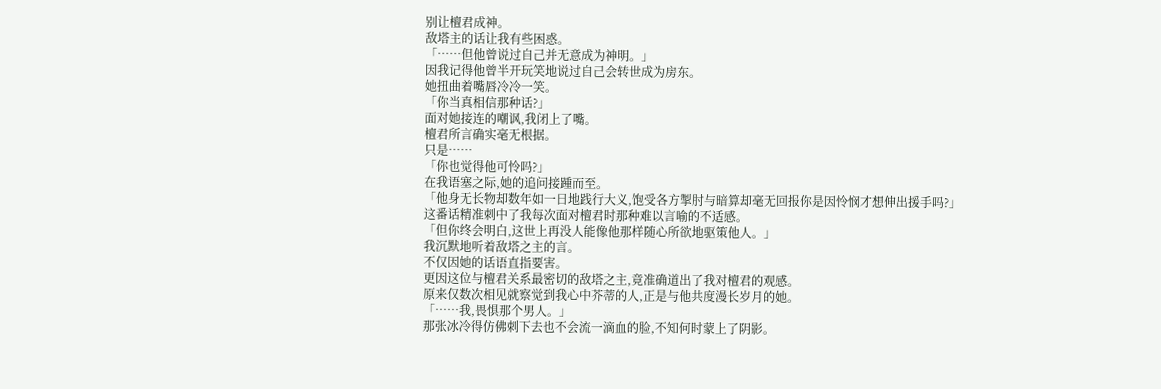别让檀君成神。
敌塔主的话让我有些困惑。
「……但他曾说过自己并无意成为神明。」
因我记得他曾半开玩笑地说过自己会转世成为房东。
她扭曲着嘴唇冷冷一笑。
「你当真相信那种话?」
面对她接连的嘲讽,我闭上了嘴。
檀君所言确实毫无根据。
只是……
「你也觉得他可怜吗?」
在我语塞之际,她的追问接踵而至。
「他身无长物却数年如一日地践行大义,饱受各方掣肘与暗算却毫无回报你是因怜悯才想伸出援手吗?」
这番话精准刺中了我每次面对檀君时那种难以言喻的不适感。
「但你终会明白,这世上再没人能像他那样随心所欲地驱策他人。」
我沉默地听着敌塔之主的言。
不仅因她的话语直指要害。
更因这位与檀君关系最密切的敌塔之主,竟准确道出了我对檀君的观感。
原来仅数次相见就察觉到我心中芥蒂的人,正是与他共度漫长岁月的她。
「……我,畏惧那个男人。」
那张冰冷得仿佛刺下去也不会流一滴血的脸,不知何时蒙上了阴影。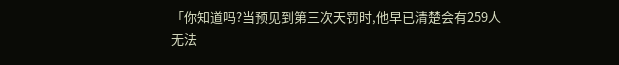「你知道吗?当预见到第三次天罚时,他早已清楚会有259人无法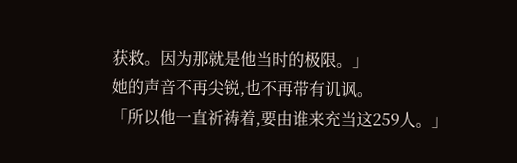获救。因为那就是他当时的极限。」
她的声音不再尖锐,也不再带有讥讽。
「所以他一直祈祷着,要由谁来充当这259人。」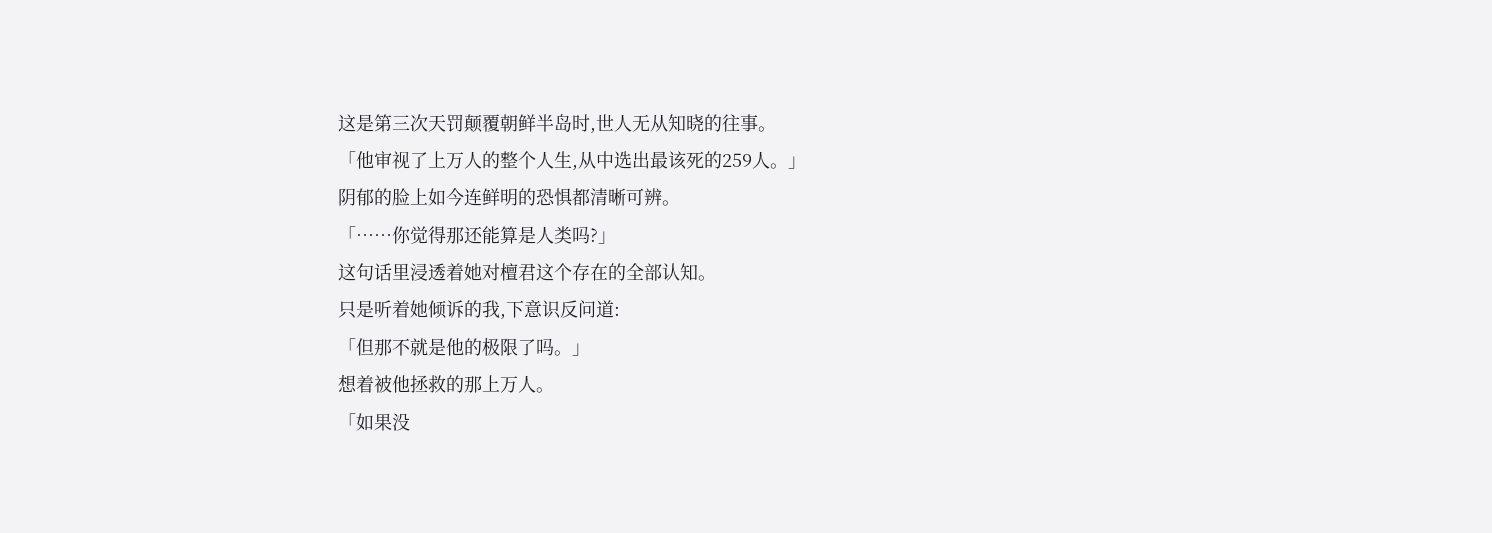这是第三次天罚颠覆朝鲜半岛时,世人无从知晓的往事。
「他审视了上万人的整个人生,从中选出最该死的259人。」
阴郁的脸上如今连鲜明的恐惧都清晰可辨。
「……你觉得那还能算是人类吗?」
这句话里浸透着她对檀君这个存在的全部认知。
只是听着她倾诉的我,下意识反问道:
「但那不就是他的极限了吗。」
想着被他拯救的那上万人。
「如果没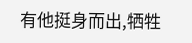有他挺身而出,牺牲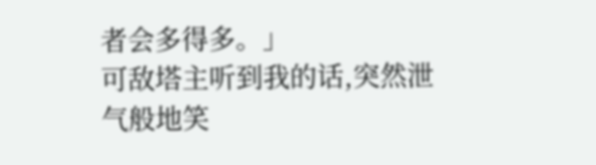者会多得多。」
可敌塔主听到我的话,突然泄气般地笑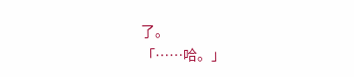了。
「……哈。」